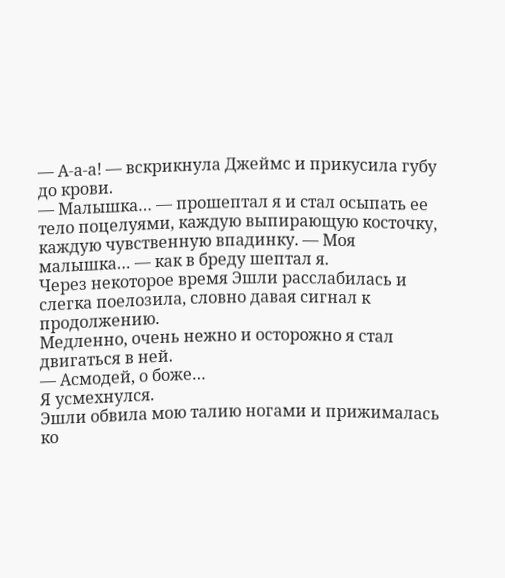— А-а-а! — вскрикнула Джеймс и прикусила губу до крови.
— Малышка… — прошептал я и стал осыпать ее тело поцелуями, каждую выпирающую косточку, каждую чувственную впадинку. — Моя малышка… — как в бреду шептал я.
Через некоторое время Эшли расслабилась и слегка поелозила, словно давая сигнал к продолжению.
Медленно, очень нежно и осторожно я стал двигаться в ней.
— Асмодей, о боже…
Я усмехнулся.
Эшли обвила мою талию ногами и прижималась ко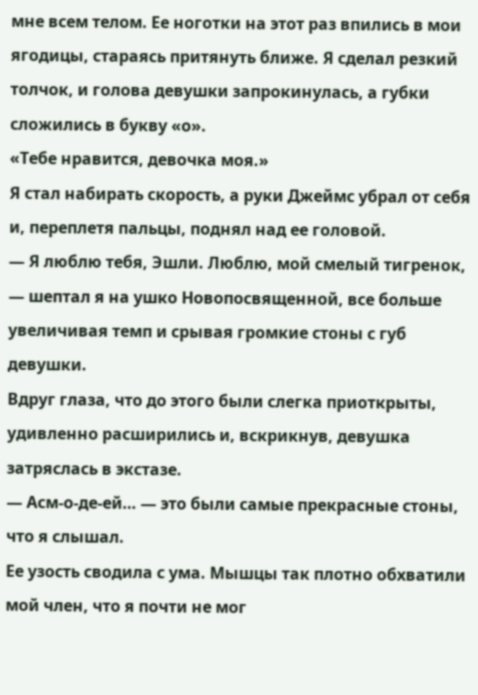мне всем телом. Ее ноготки на этот раз впились в мои ягодицы, стараясь притянуть ближе. Я сделал резкий толчок, и голова девушки запрокинулась, а губки сложились в букву «о».
«Тебе нравится, девочка моя.»
Я стал набирать скорость, а руки Джеймс убрал от себя и, переплетя пальцы, поднял над ее головой.
— Я люблю тебя, Эшли. Люблю, мой смелый тигренок, — шептал я на ушко Новопосвященной, все больше увеличивая темп и срывая громкие стоны с губ девушки.
Вдруг глаза, что до этого были слегка приоткрыты, удивленно расширились и, вскрикнув, девушка затряслась в экстазе.
— Асм-о-де-ей… — это были самые прекрасные стоны, что я слышал.
Ее узость сводила с ума. Мышцы так плотно обхватили мой член, что я почти не мог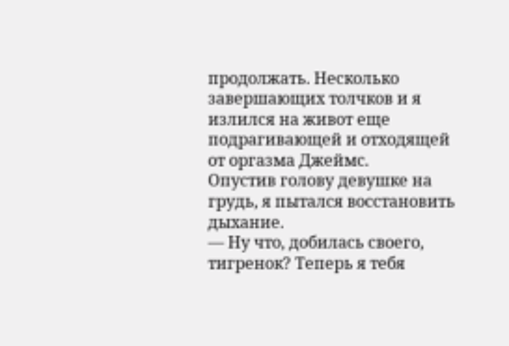продолжать. Несколько завершающих толчков и я излился на живот еще подрагивающей и отходящей от оргазма Джеймс.
Опустив голову девушке на грудь, я пытался восстановить дыхание.
— Ну что, добилась своего, тигренок? Теперь я тебя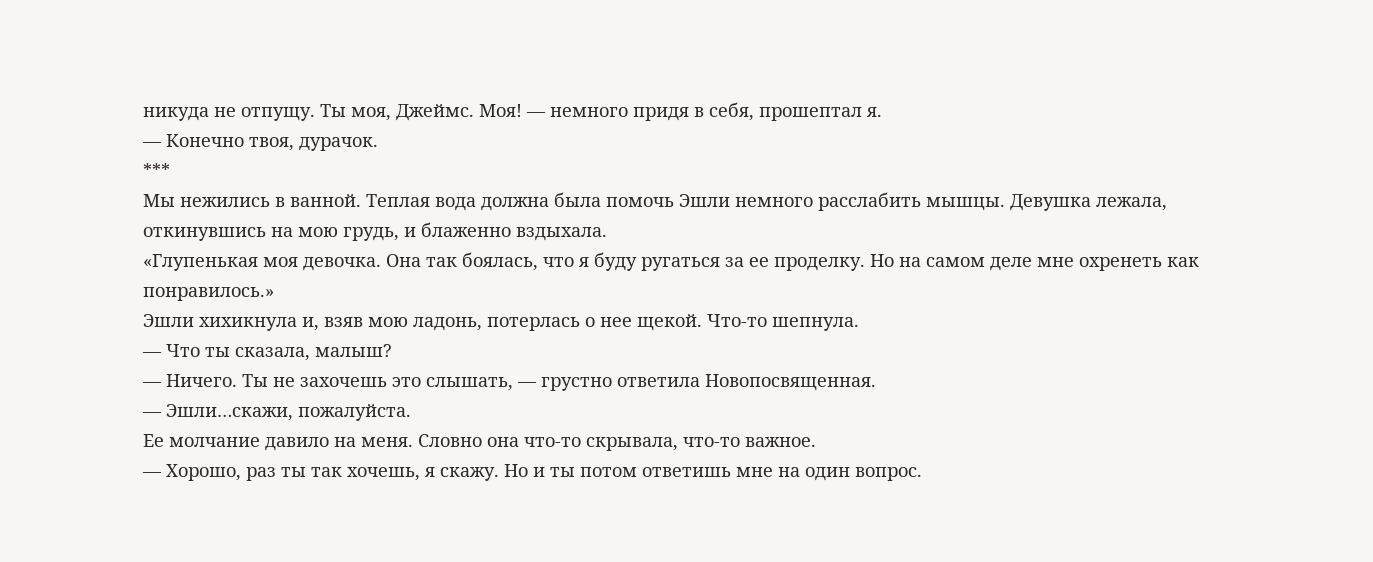никуда не отпущу. Ты моя, Джеймс. Моя! — немного придя в себя, прошептал я.
— Конечно твоя, дурачок.
***
Мы нежились в ванной. Теплая вода должна была помочь Эшли немного расслабить мышцы. Девушка лежала, откинувшись на мою грудь, и блаженно вздыхала.
«Глупенькая моя девочка. Она так боялась, что я буду ругаться за ее проделку. Но на самом деле мне охренеть как понравилось.»
Эшли хихикнула и, взяв мою ладонь, потерлась о нее щекой. Что-то шепнула.
— Что ты сказала, малыш?
— Ничего. Ты не захочешь это слышать, — грустно ответила Новопосвященная.
— Эшли…скажи, пожалуйста.
Ее молчание давило на меня. Словно она что-то скрывала, что-то важное.
— Хорошо, раз ты так хочешь, я скажу. Но и ты потом ответишь мне на один вопрос.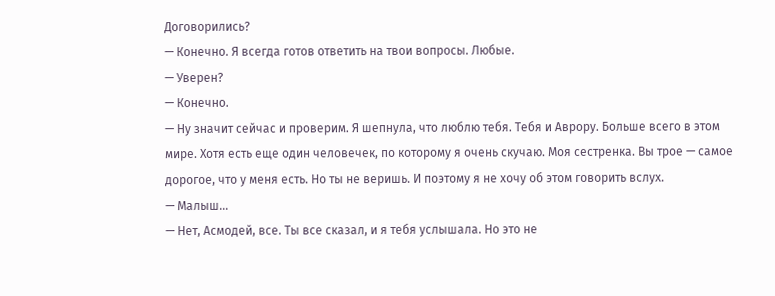Договорились?
— Конечно. Я всегда готов ответить на твои вопросы. Любые.
— Уверен?
— Конечно.
— Ну значит сейчас и проверим. Я шепнула, что люблю тебя. Тебя и Аврору. Больше всего в этом мире. Хотя есть еще один человечек, по которому я очень скучаю. Моя сестренка. Вы трое — самое дорогое, что у меня есть. Но ты не веришь. И поэтому я не хочу об этом говорить вслух.
— Малыш…
— Нет, Асмодей, все. Ты все сказал, и я тебя услышала. Но это не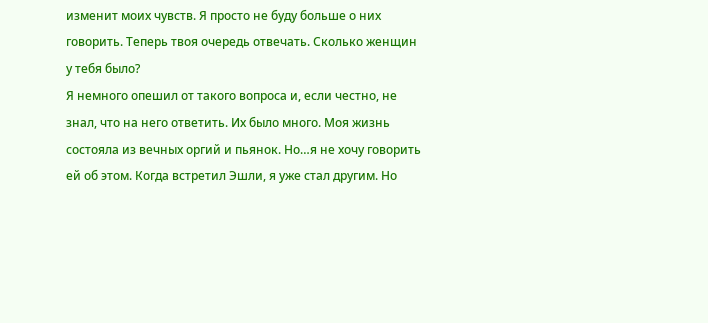изменит моих чувств. Я просто не буду больше о них говорить. Теперь твоя очередь отвечать. Сколько женщин у тебя было?
Я немного опешил от такого вопроса и, если честно, не знал, что на него ответить. Их было много. Моя жизнь состояла из вечных оргий и пьянок. Но…я не хочу говорить ей об этом. Когда встретил Эшли, я уже стал другим. Но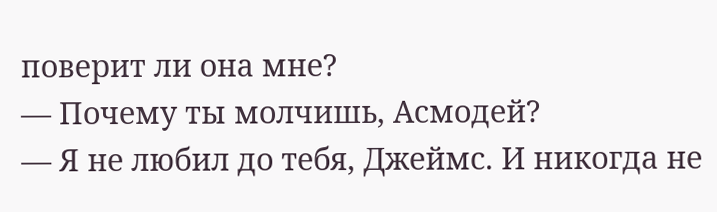поверит ли она мне?
— Почему ты молчишь, Асмодей?
— Я не любил до тебя, Джеймс. И никогда не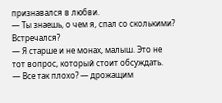признавался в любви.
— Ты знаешь, о чем я, спал со сколькими? Встречался?
— Я старше и не монах, малыш. Это не тот вопрос, который стоит обсуждать.
— Все так плохо? — дрожащим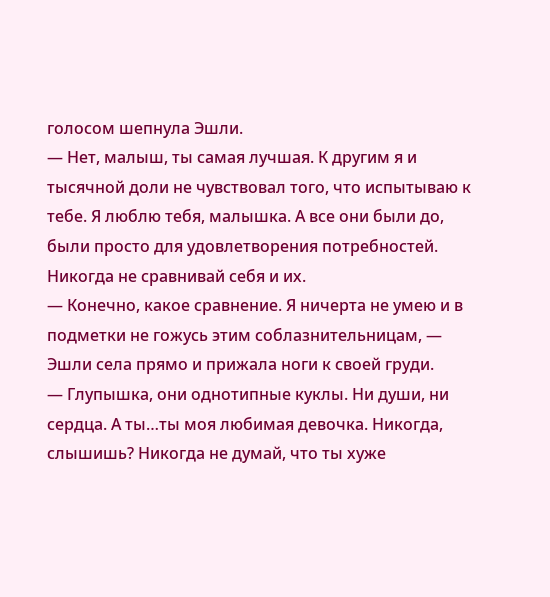голосом шепнула Эшли.
— Нет, малыш, ты самая лучшая. К другим я и тысячной доли не чувствовал того, что испытываю к тебе. Я люблю тебя, малышка. А все они были до, были просто для удовлетворения потребностей. Никогда не сравнивай себя и их.
— Конечно, какое сравнение. Я ничерта не умею и в подметки не гожусь этим соблазнительницам, — Эшли села прямо и прижала ноги к своей груди.
— Глупышка, они однотипные куклы. Ни души, ни сердца. А ты…ты моя любимая девочка. Никогда, слышишь? Никогда не думай, что ты хуже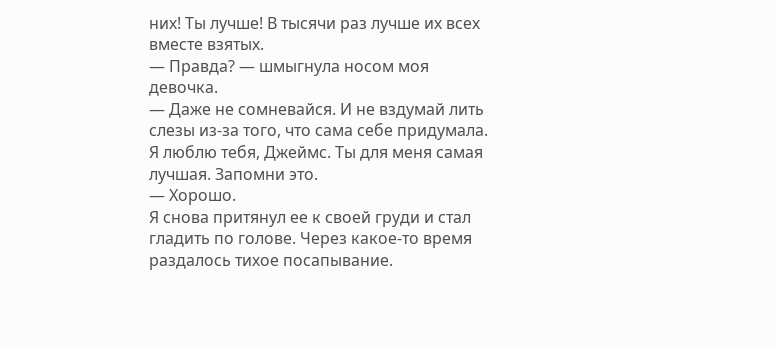них! Ты лучше! В тысячи раз лучше их всех вместе взятых.
— Правда? — шмыгнула носом моя девочка.
— Даже не сомневайся. И не вздумай лить слезы из-за того, что сама себе придумала. Я люблю тебя, Джеймс. Ты для меня самая лучшая. Запомни это.
— Хорошо.
Я снова притянул ее к своей груди и стал гладить по голове. Через какое-то время раздалось тихое посапывание.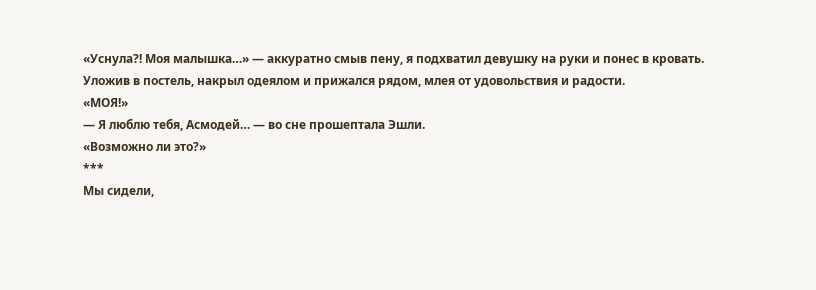«Уснула?! Моя малышка…» — аккуратно смыв пену, я подхватил девушку на руки и понес в кровать.
Уложив в постель, накрыл одеялом и прижался рядом, млея от удовольствия и радости.
«МОЯ!»
— Я люблю тебя, Асмодей… — во сне прошептала Эшли.
«Возможно ли это?»
***
Мы сидели,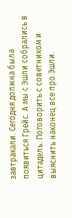завтракали. Сегодня должна была появиться Грейс. А мы с Эшли собрались в цитадель. Поговорить с советником и выяснить наконец все про Эшли.